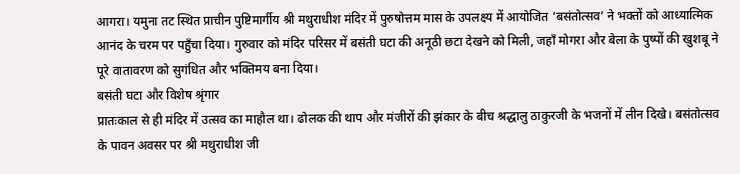आगरा। यमुना तट स्थित प्राचीन पुष्टिमार्गीय श्री मथुराधीश मंदिर में पुरुषोत्तम मास के उपलक्ष्य में आयोजित ‘बसंतोत्सव’ ने भक्तों को आध्यात्मिक आनंद के चरम पर पहुँचा दिया। गुरुवार को मंदिर परिसर में बसंती घटा की अनूठी छटा देखने को मिली, जहाँ मोगरा और बेला के पुष्पों की खुशबू ने पूरे वातावरण को सुगंधित और भक्तिमय बना दिया।
बसंती घटा और विशेष श्रृंगार
प्रातःकाल से ही मंदिर में उत्सव का माहौल था। ढोलक की थाप और मंजीरों की झंकार के बीच श्रद्धालु ठाकुरजी के भजनों में लीन दिखे। बसंतोत्सव के पावन अवसर पर श्री मथुराधीश जी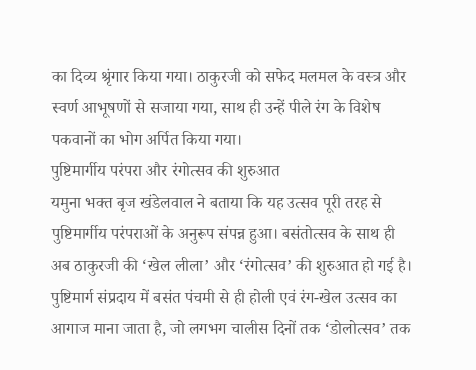का दिव्य श्रृंगार किया गया। ठाकुरजी को सफेद मलमल के वस्त्र और स्वर्ण आभूषणों से सजाया गया, साथ ही उन्हें पीले रंग के विशेष पकवानों का भोग अर्पित किया गया।
पुष्टिमार्गीय परंपरा और रंगोत्सव की शुरुआत
यमुना भक्त बृज खंडेलवाल ने बताया कि यह उत्सव पूरी तरह से पुष्टिमार्गीय परंपराओं के अनुरूप संपन्न हुआ। बसंतोत्सव के साथ ही अब ठाकुरजी की ‘खेल लीला’ और ‘रंगोत्सव’ की शुरुआत हो गई है। पुष्टिमार्ग संप्रदाय में बसंत पंचमी से ही होली एवं रंग-खेल उत्सव का आगाज माना जाता है, जो लगभग चालीस दिनों तक ‘डोलोत्सव’ तक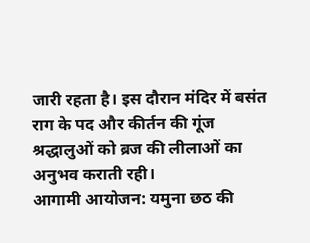जारी रहता है। इस दौरान मंदिर में बसंत राग के पद और कीर्तन की गूंज श्रद्धालुओं को ब्रज की लीलाओं का अनुभव कराती रही।
आगामी आयोजन: यमुना छठ की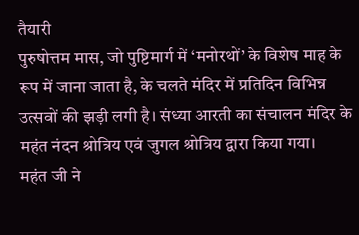तैयारी
पुरुषोत्तम मास, जो पुष्टिमार्ग में ‘मनोरथों’ के विशेष माह के रूप में जाना जाता है, के चलते मंदिर में प्रतिदिन विभिन्न उत्सवों की झड़ी लगी है। संध्या आरती का संचालन मंदिर के महंत नंदन श्रोत्रिय एवं जुगल श्रोत्रिय द्वारा किया गया।
महंत जी ने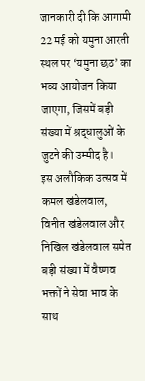जानकारी दी कि आगामी 22 मई को यमुना आरती स्थल पर ‘यमुना छठ’ का भव्य आयोजन किया जाएगा, जिसमें बड़ी संख्या में श्रद्धालुओं के जुटने की उम्मीद है।
इस अलौकिक उत्सव में कमल खंडेलवाल, विनीत खंडेलवाल और निखिल खंडेलवाल समेत बड़ी संख्या में वैष्णव भक्तों ने सेवा भाव के साथ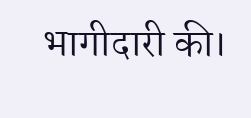भागीदारी की।